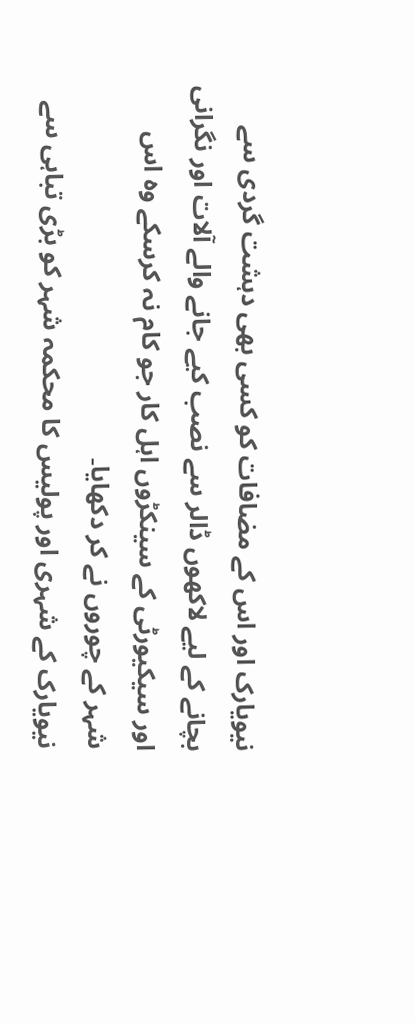نیویارک اور اس کے مضافات کو کسی بھی دہشت گردی سے بچانے کے لیے لاکھوں ڈالر سے نصب کیے جانے والے آلات اور نگرانی اور سیکیورٹی کے سینکڑوں اہل کار جو کام نہ کرسکے وہ اس شہر کے چوروں نے کر دکھایا۔
نیویارک کے شہری اور پولیس کا محکمہ شہر کو بڑی تباہی سے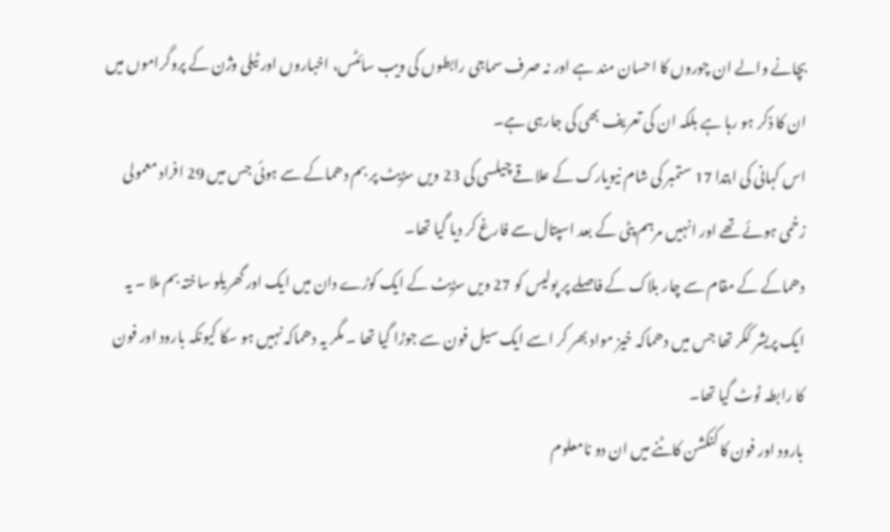بچانے والے ان چوروں کا احسان مند ہے اور نہ صرف سماجی رابطوں کی ویب سائٹس، اخباروں اور ٹیلی وژن کے پروگراموں میں ان کا ذکر ہو رہا ہے بلکہ ان کی تعریف بھی کی جارہی ہے۔
اس کہانی کی ابتدا 17 ستمبر کی شام نیویارک کے علاقے چیلسی کی 23 ویں سڑیٹ پر بم دھماکے سے ہوئی جس میں 29 افراد معمولی زخمی ہوئے تھے اور انہیں مرہم پٹی کے بعد اسپتال سے فارغ کر دیا گیا تھا۔
دھماکے کے مقام سے چار بلاک کے فاصلے پر پولیس کو 27 ویں سڑیٹ کے ایک کوڑے دان میں ایک اور گھریلو ساختہ بم ملا ۔ یہ ایک پریشر ککر تھا جس میں دھماکہ خیز مواد بھر کر اسے ایک سیل فون سے جوڑا گیا تھا ۔ مگر یہ دھماکہ نہیں ہو سکا کیونکہ بارود اور فون کا رابطہ ٹوٹ گیا تھا۔
بارود اور فون کا کنکشن کاٹنے میں ان دو نامعلوم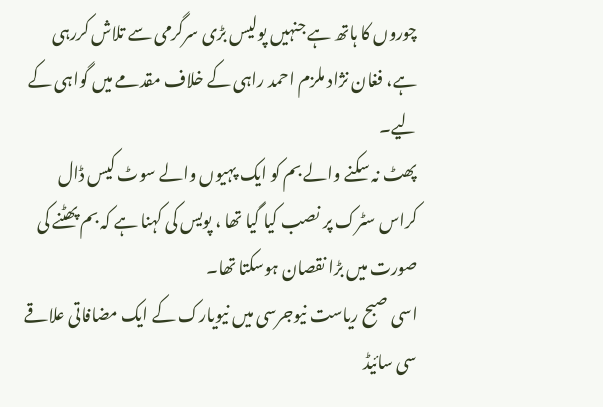چوروں کا ہاتھ ہے جنہیں پولیس بڑی سرگرمی سے تلاش کررہی ہے، فغان نژاد ملزم احمد راہی کے خلاف مقدمے میں گواہی کے لیے۔
پھٹ نہ سکنے والے بم کو ایک پہیوں والے سوٹ کیس ڈال کراس سٹرک پر نصب کیا گیا تھا ، پویس کی کہنا ہے کہ بم پھٹنے کی صورت میں بڑا نقصان ہوسکتا تھا۔
اسی صبح ریاست نیوجرسی میں نیویارک کے ایک مضافاتی علاقے سی سائیڈ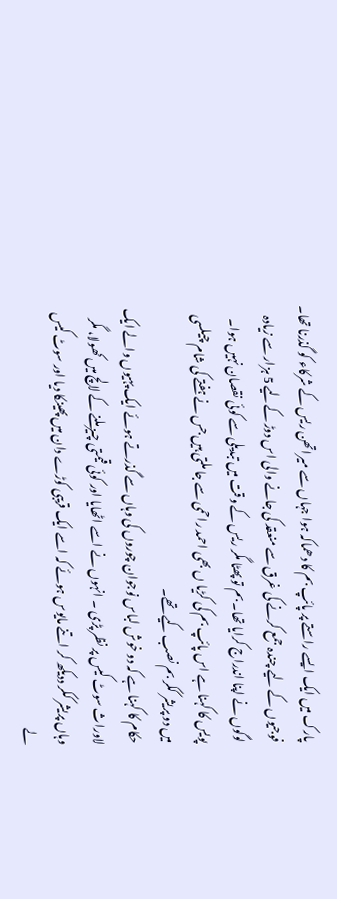پارک میں ایک ایسے راستے پر پائپ بم کا دھماکہ ہوا جہاں سے میراتھن ریس کے شرکاء کو گذرنا تھا۔ فوجیوں کے لیے چندہ جمع کرنے کی غرق سے منعقد کی جانے والی اس دوڑ کےلیے 5 ہزار سے زیادہ لوگوں نے اپنا اندراج کرایا تھا۔ بم تو پھٹا مگر ریس کے وقت میں تبدیلی سے کوئی نقصان نہیں ہوا۔ پویس کا کہنا ہے اس پائپ بم کی کڑیا ں بھی احمد راحمی سے جا ملتی ہیں جس نے ہفتے کی شام چیلسی میں دو پریشر ککر بم نصب کیے تھے۔
حکام کا کہنا ہے کہ دو خوش لباس نوجوان چوروں کی وہاں سے گذرتے ہوئے ایک پہیوں والے ایک لاوراث سوٹ کیس پر نظر پڑی ۔ انہوں نے اسے اٹھایا اور کوئی قیمتی چیز ملنے کے لالچ میں کھولا، مگر وہاں پریشر ککر ددیکھ کر اتنے مایوس ہوئے کہ اسے ایک قریبی کوڑے دان میں پھینکا دیا اور سوٹ کیس لے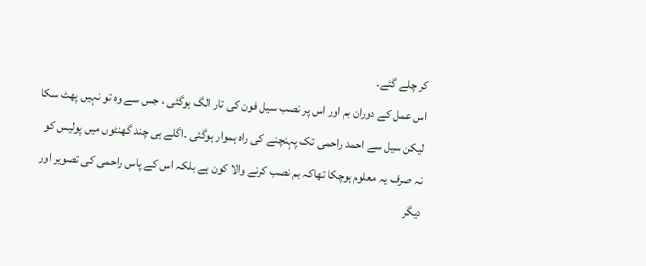کر چلے گئے۔
اس عمل کے دوران بم اور اس پر نصب سیل فون کی تار الگ ہوگئی ، جس سے وہ تو نہیں پھٹ سکا لیکن سیل سے احمد راحمی تک پہنچنے کی راہ ہموار ہوگئی ۔اگلے ہی چند گھنٹوں میں پولیس کو نہ صرف یہ معلوم ہوچکا تھاکہ بم نصب کرنے والا کون ہے بلکہ اس کے پاس راحمی کی تصویر اور دیگر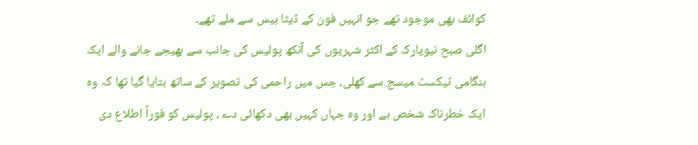کوائف بھی موجود تھے جو انہیں فون کے ڈیٹا بیس سے ملے تھے۔
اگلی صبح نیویارک کے اکثر شہریوں کی آنکھ پولیس کی جانب سے بھیجے جانے والے ایک ہنگامی ٹیکسٹ میسج سے کھلی، جس میں راحمی کی تصویر کے ساتھ بتایا گیا تھا کہ وہ ایک خطرناک شخص ہے اور وہ جہاں کہیں بھی دکھائی دے ، پولیس کو فوراً اطلاع دی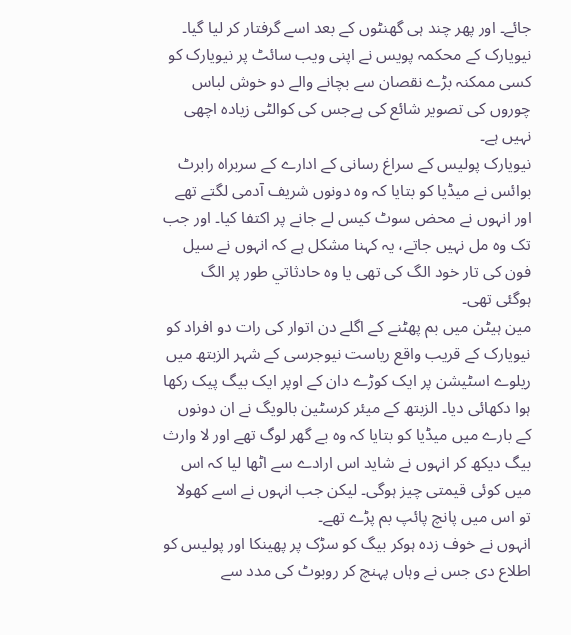جائے۔ اور پھر چند ہی گھنٹوں کے بعد اسے گرفتار کر لیا گیا۔
نیویارک کے محکمہ پویس نے اپنی ویب سائٹ پر نیویارک کو کسی ممکنہ بڑے نقصان سے بچانے والے دو خوش لباس چوروں کی تصویر شائع کی ہےجس کی کوالٹی زیادہ اچھی نہیں ہے۔
نیویارک پولیس کے سراغ رسانی کے ادارے کے سربراہ رابرٹ بوائس نے میڈیا کو بتایا کہ وہ دونوں شریف آدمی لگتے تھے اور انہوں نے محض سوٹ کیس لے جانے پر اکتفا کیا۔ اور جب تک وہ مل نہیں جاتے، یہ کہنا مشکل ہے کہ انہوں نے سیل فون کی تار خود الگ کی تھی یا وہ حادثاتي طور پر الگ ہوگئی تھی۔
مین ہیٹن میں بم پھٹنے کے اگلے دن اتوار کی رات دو افراد کو نیویارک کے قریب واقع ریاست نیوجرسی کے شہر الزبتھ میں ریلوے اسٹیشن پر ایک کوڑے دان کے اوپر ایک بیگ پیک رکھا ہوا دکھائی دیا۔ الزبتھ کے میئر کرسٹین بالویگ نے ان دونوں کے بارے میں میڈیا کو بتایا کہ وہ بے گھر لوگ تھے اور لا وارث بیگ دیکھ کر انہوں نے شاید اس ارادے سے اٹھا لیا کہ اس میں کوئی قیمتی چیز ہوگی۔ لیکن جب انہوں نے اسے کھولا تو اس میں پانچ پائپ بم پڑے تھے۔
انہوں نے خوف زدہ ہوکر بیگ کو سڑک پر پھینکا اور پولیس کو اطلاع دی جس نے وہاں پہنچ کر روبوٹ کی مدد سے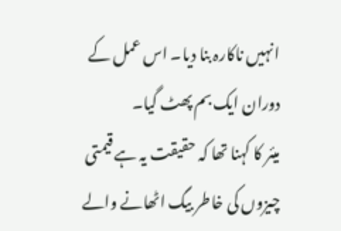انہیں ناکارہ بنا دیا۔ اس عمل کے دوران ایک بم پھٹ گیا۔
میئر کا کہنا تھا کہ حقیقت یہ ہے قیمتی چیزوں کی خاطر بیگ اٹھانے والے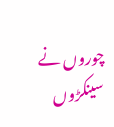چوروں نے سینکڑوں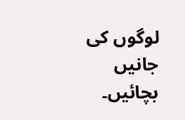لوگوں کی جانیں بچائیں۔